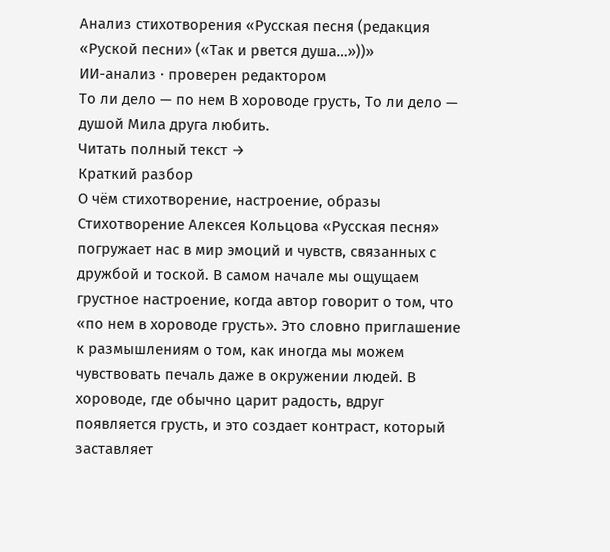Анализ стихотворения «Русская песня (редакция «Руской песни» («Так и рвется душа…»))»
ИИ-анализ · проверен редактором
То ли дело — по нем В хороводе грусть, То ли дело — душой Мила друга любить.
Читать полный текст →
Краткий разбор
О чём стихотворение, настроение, образы
Стихотворение Алексея Кольцова «Русская песня» погружает нас в мир эмоций и чувств, связанных с дружбой и тоской. В самом начале мы ощущаем грустное настроение, когда автор говорит о том, что «по нем в хороводе грусть». Это словно приглашение к размышлениям о том, как иногда мы можем чувствовать печаль даже в окружении людей. В хороводе, где обычно царит радость, вдруг появляется грусть, и это создает контраст, который заставляет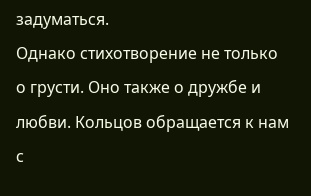задуматься.
Однако стихотворение не только о грусти. Оно также о дружбе и любви. Кольцов обращается к нам с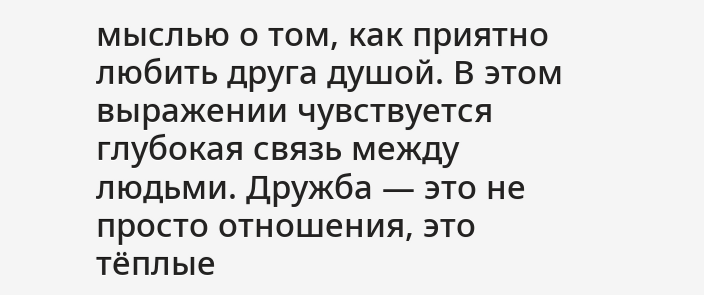мыслью о том, как приятно любить друга душой. В этом выражении чувствуется глубокая связь между людьми. Дружба — это не просто отношения, это тёплые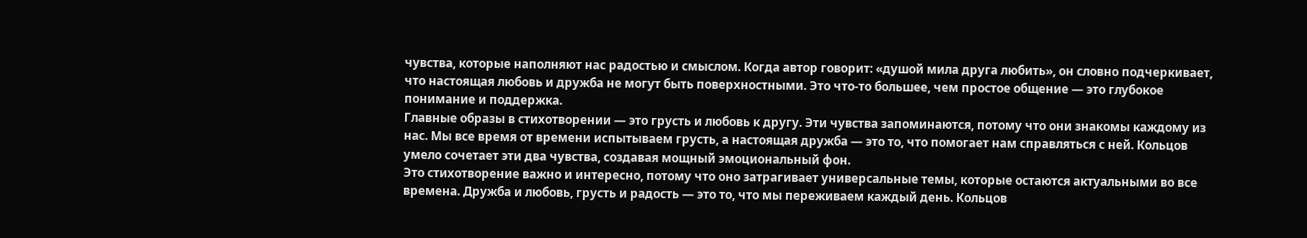чувства, которые наполняют нас радостью и смыслом. Когда автор говорит: «душой мила друга любить», он словно подчеркивает, что настоящая любовь и дружба не могут быть поверхностными. Это что-то большее, чем простое общение — это глубокое понимание и поддержка.
Главные образы в стихотворении — это грусть и любовь к другу. Эти чувства запоминаются, потому что они знакомы каждому из нас. Мы все время от времени испытываем грусть, а настоящая дружба — это то, что помогает нам справляться с ней. Кольцов умело сочетает эти два чувства, создавая мощный эмоциональный фон.
Это стихотворение важно и интересно, потому что оно затрагивает универсальные темы, которые остаются актуальными во все времена. Дружба и любовь, грусть и радость — это то, что мы переживаем каждый день. Кольцов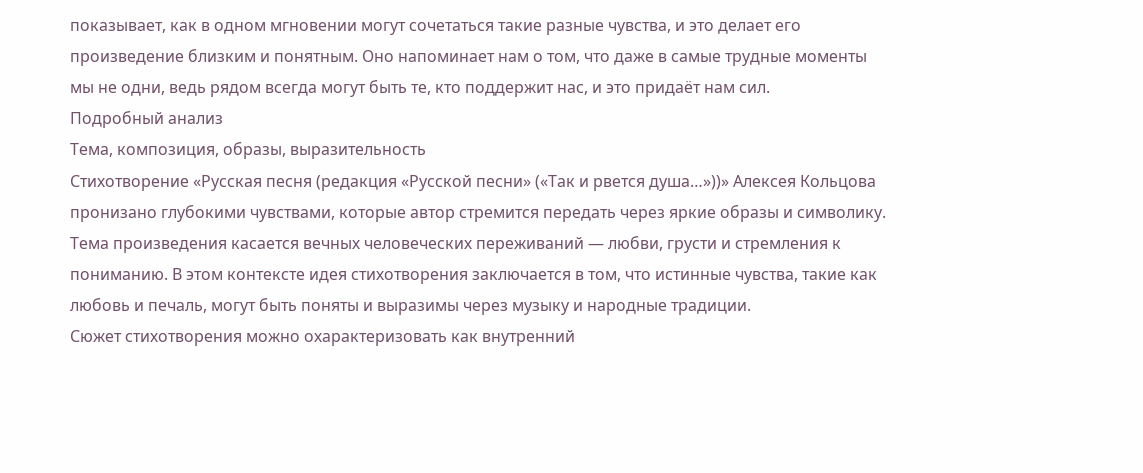показывает, как в одном мгновении могут сочетаться такие разные чувства, и это делает его произведение близким и понятным. Оно напоминает нам о том, что даже в самые трудные моменты мы не одни, ведь рядом всегда могут быть те, кто поддержит нас, и это придаёт нам сил.
Подробный анализ
Тема, композиция, образы, выразительность
Стихотворение «Русская песня (редакция «Русской песни» («Так и рвется душа…»))» Алексея Кольцова пронизано глубокими чувствами, которые автор стремится передать через яркие образы и символику. Тема произведения касается вечных человеческих переживаний — любви, грусти и стремления к пониманию. В этом контексте идея стихотворения заключается в том, что истинные чувства, такие как любовь и печаль, могут быть поняты и выразимы через музыку и народные традиции.
Сюжет стихотворения можно охарактеризовать как внутренний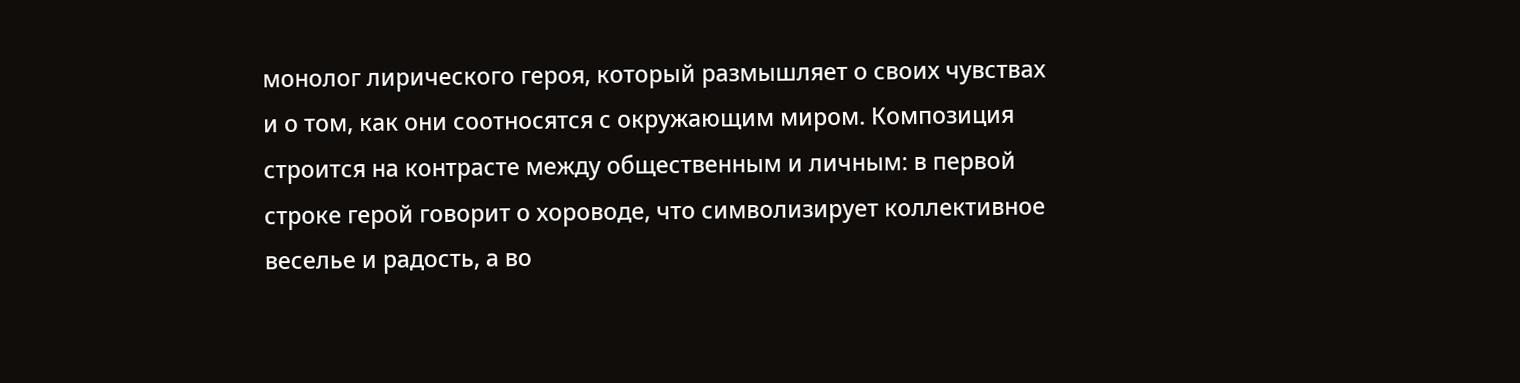монолог лирического героя, который размышляет о своих чувствах и о том, как они соотносятся с окружающим миром. Композиция строится на контрасте между общественным и личным: в первой строке герой говорит о хороводе, что символизирует коллективное веселье и радость, а во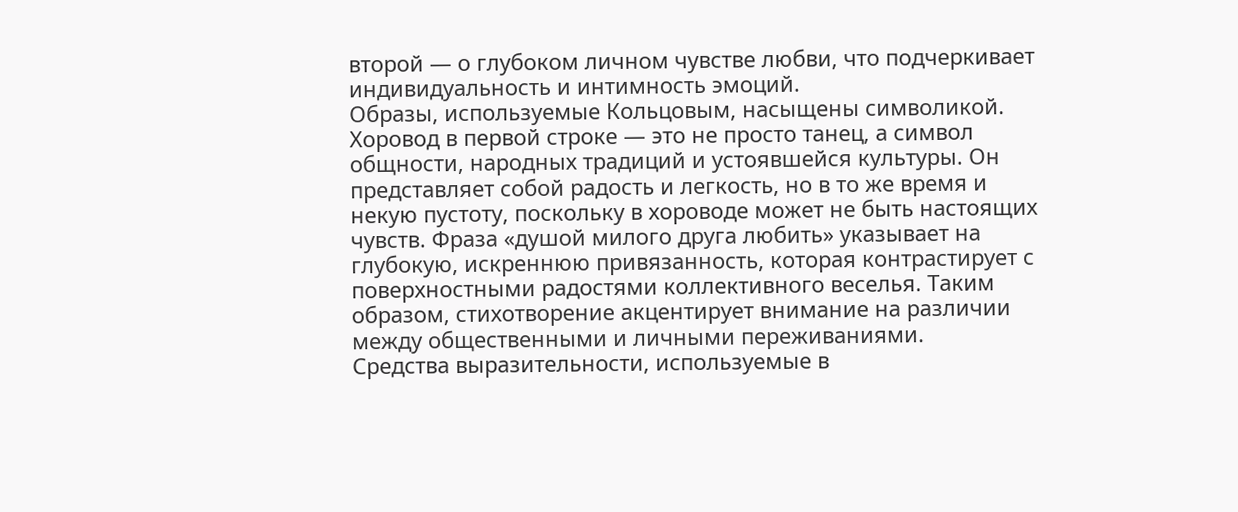второй — о глубоком личном чувстве любви, что подчеркивает индивидуальность и интимность эмоций.
Образы, используемые Кольцовым, насыщены символикой. Хоровод в первой строке — это не просто танец, а символ общности, народных традиций и устоявшейся культуры. Он представляет собой радость и легкость, но в то же время и некую пустоту, поскольку в хороводе может не быть настоящих чувств. Фраза «душой милого друга любить» указывает на глубокую, искреннюю привязанность, которая контрастирует с поверхностными радостями коллективного веселья. Таким образом, стихотворение акцентирует внимание на различии между общественными и личными переживаниями.
Средства выразительности, используемые в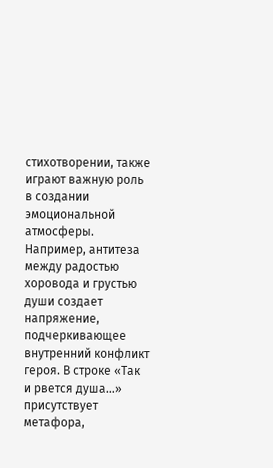стихотворении, также играют важную роль в создании эмоциональной атмосферы. Например, антитеза между радостью хоровода и грустью души создает напряжение, подчеркивающее внутренний конфликт героя. В строке «Так и рвется душа…» присутствует метафора,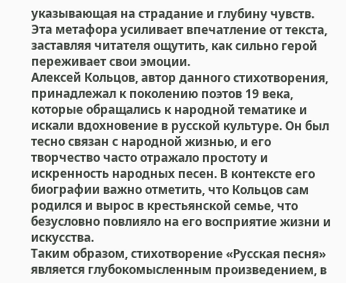указывающая на страдание и глубину чувств. Эта метафора усиливает впечатление от текста, заставляя читателя ощутить, как сильно герой переживает свои эмоции.
Алексей Кольцов, автор данного стихотворения, принадлежал к поколению поэтов 19 века, которые обращались к народной тематике и искали вдохновение в русской культуре. Он был тесно связан с народной жизнью, и его творчество часто отражало простоту и искренность народных песен. В контексте его биографии важно отметить, что Кольцов сам родился и вырос в крестьянской семье, что безусловно повлияло на его восприятие жизни и искусства.
Таким образом, стихотворение «Русская песня» является глубокомысленным произведением, в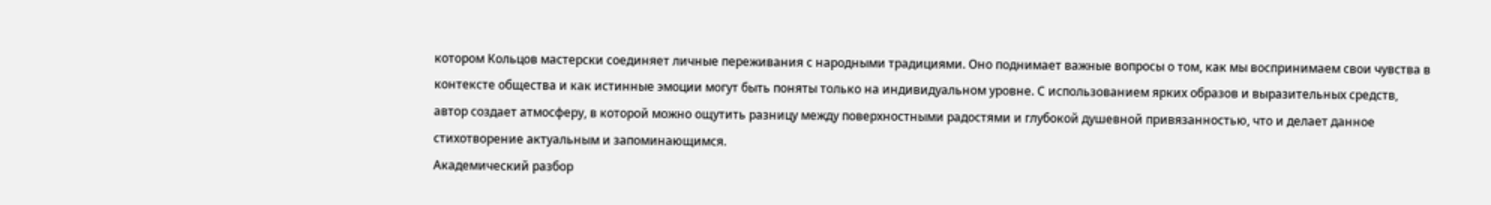котором Кольцов мастерски соединяет личные переживания с народными традициями. Оно поднимает важные вопросы о том, как мы воспринимаем свои чувства в контексте общества и как истинные эмоции могут быть поняты только на индивидуальном уровне. С использованием ярких образов и выразительных средств, автор создает атмосферу, в которой можно ощутить разницу между поверхностными радостями и глубокой душевной привязанностью, что и делает данное стихотворение актуальным и запоминающимся.
Академический разбор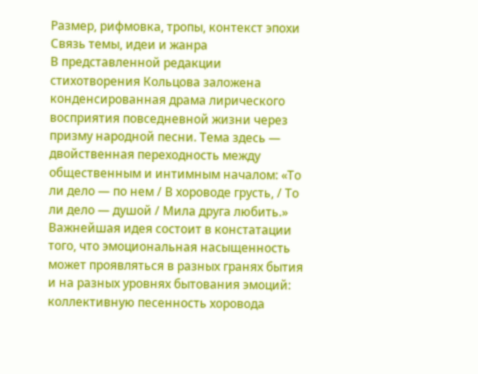Размер, рифмовка, тропы, контекст эпохи
Связь темы, идеи и жанра
В представленной редакции стихотворения Кольцова заложена конденсированная драма лирического восприятия повседневной жизни через призму народной песни. Тема здесь — двойственная переходность между общественным и интимным началом: «То ли дело — по нем / В хороводе грусть, / То ли дело — душой / Мила друга любить.» Важнейшая идея состоит в констатации того, что эмоциональная насыщенность может проявляться в разных гранях бытия и на разных уровнях бытования эмоций: коллективную песенность хоровода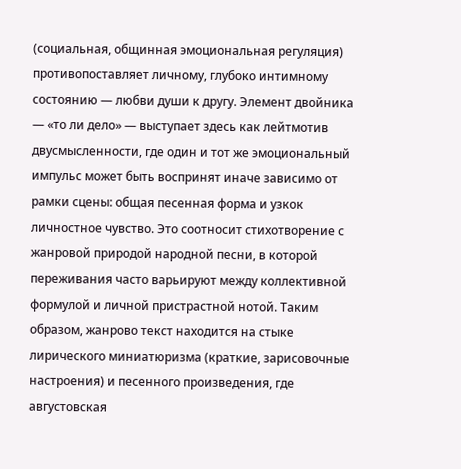(социальная, общинная эмоциональная регуляция) противопоставляет личному, глубоко интимному состоянию — любви души к другу. Элемент двойника — «то ли дело» — выступает здесь как лейтмотив двусмысленности, где один и тот же эмоциональный импульс может быть воспринят иначе зависимо от рамки сцены: общая песенная форма и узкок личностное чувство. Это соотносит стихотворение с жанровой природой народной песни, в которой переживания часто варьируют между коллективной формулой и личной пристрастной нотой. Таким образом, жанрово текст находится на стыке лирического миниатюризма (краткие, зарисовочные настроения) и песенного произведения, где августовская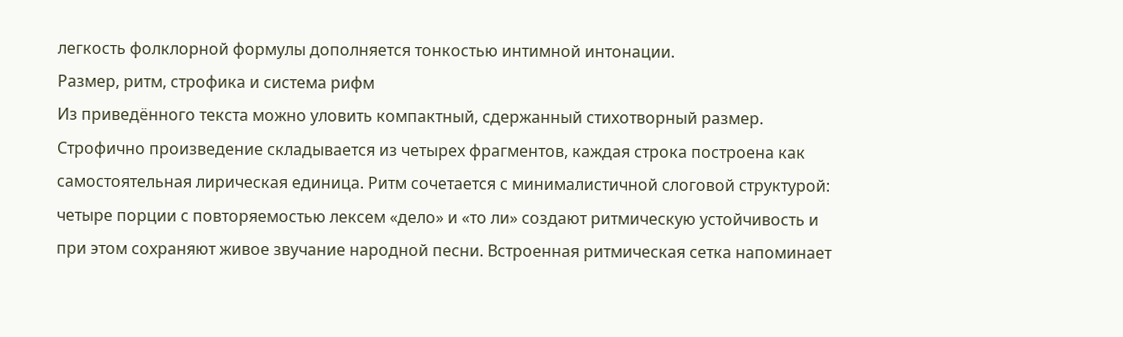легкость фолклорной формулы дополняется тонкостью интимной интонации.
Размер, ритм, строфика и система рифм
Из приведённого текста можно уловить компактный, сдержанный стихотворный размер. Строфично произведение складывается из четырех фрагментов, каждая строка построена как самостоятельная лирическая единица. Ритм сочетается с минималистичной слоговой структурой: четыре порции с повторяемостью лексем «дело» и «то ли» создают ритмическую устойчивость и при этом сохраняют живое звучание народной песни. Встроенная ритмическая сетка напоминает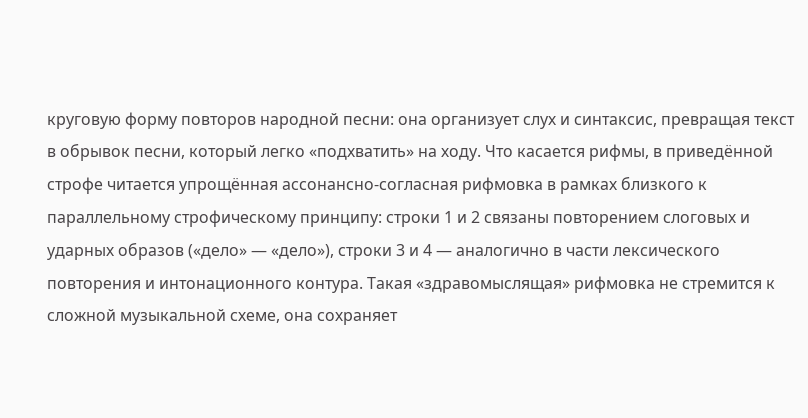круговую форму повторов народной песни: она организует слух и синтаксис, превращая текст в обрывок песни, который легко «подхватить» на ходу. Что касается рифмы, в приведённой строфе читается упрощённая ассонансно-согласная рифмовка в рамках близкого к параллельному строфическому принципу: строки 1 и 2 связаны повторением слоговых и ударных образов («дело» — «дело»), строки 3 и 4 — аналогично в части лексического повторения и интонационного контура. Такая «здравомыслящая» рифмовка не стремится к сложной музыкальной схеме, она сохраняет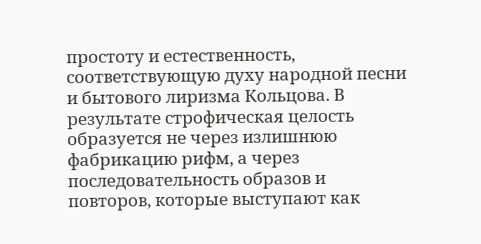простоту и естественность, соответствующую духу народной песни и бытового лиризма Кольцова. В результате строфическая целость образуется не через излишнюю фабрикацию рифм, а через последовательность образов и повторов, которые выступают как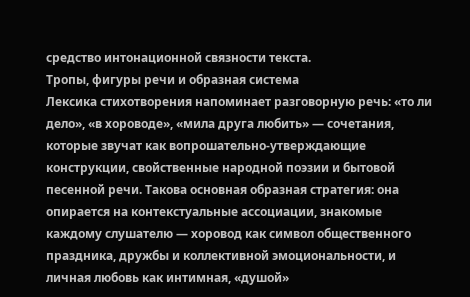средство интонационной связности текста.
Тропы, фигуры речи и образная система
Лексика стихотворения напоминает разговорную речь: «то ли дело», «в хороводе», «мила друга любить» — сочетания, которые звучат как вопрошательно-утверждающие конструкции, свойственные народной поэзии и бытовой песенной речи. Такова основная образная стратегия: она опирается на контекстуальные ассоциации, знакомые каждому слушателю — хоровод как символ общественного праздника, дружбы и коллективной эмоциональности, и личная любовь как интимная, «душой»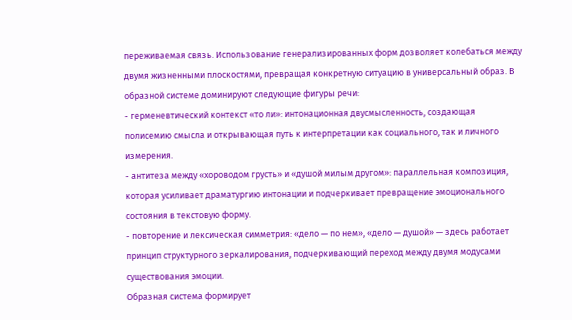переживаемая связь. Использование генерализированных форм дозволяет колебаться между двумя жизненными плоскостями, превращая конкретную ситуацию в универсальный образ. В образной системе доминируют следующие фигуры речи:
- герменевтический контекст «то ли»: интонационная двусмысленность, создающая полисемию смысла и открывающая путь к интерпретации как социального, так и личного измерения.
- антитеза между «хороводом грусть» и «душой милым другом»: параллельная композиция, которая усиливает драматургию интонации и подчеркивает превращение эмоционального состояния в текстовую форму.
- повторение и лексическая симметрия: «дело — по нем», «дело — душой» — здесь работает принцип структурного зеркалирования, подчеркивающий переход между двумя модусами существования эмоции.
Образная система формирует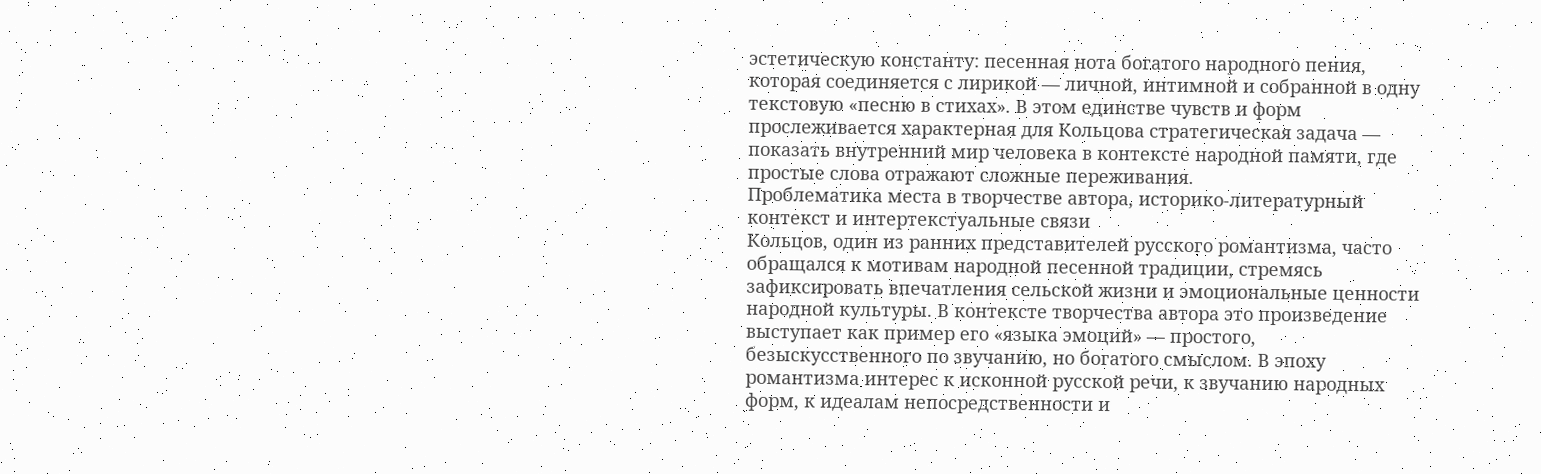эстетическую константу: песенная нота богатого народного пения, которая соединяется с лирикой — личной, интимной и собранной в одну текстовую «песню в стихах». В этом единстве чувств и форм прослеживается характерная для Кольцова стратегическая задача — показать внутренний мир человека в контексте народной памяти, где простые слова отражают сложные переживания.
Проблематика места в творчестве автора, историко-литературный контекст и интертекстуальные связи
Кольцов, один из ранних представителей русского романтизма, часто обращался к мотивам народной песенной традиции, стремясь зафиксировать впечатления сельской жизни и эмоциональные ценности народной культуры. В контексте творчества автора это произведение выступает как пример его «языка эмоций» — простого, безыскусственного по звучанию, но богатого смыслом. В эпоху романтизма интерес к исконной русской речи, к звучанию народных форм, к идеалам непосредственности и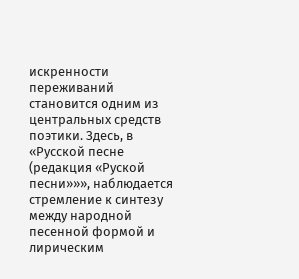искренности переживаний становится одним из центральных средств поэтики. Здесь, в «Русской песне (редакция «Руской песни»»», наблюдается стремление к синтезу между народной песенной формой и лирическим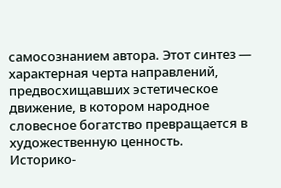самосознанием автора. Этот синтез — характерная черта направлений, предвосхищавших эстетическое движение, в котором народное словесное богатство превращается в художественную ценность.
Историко-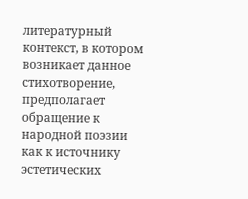литературный контекст, в котором возникает данное стихотворение, предполагает обращение к народной поэзии как к источнику эстетических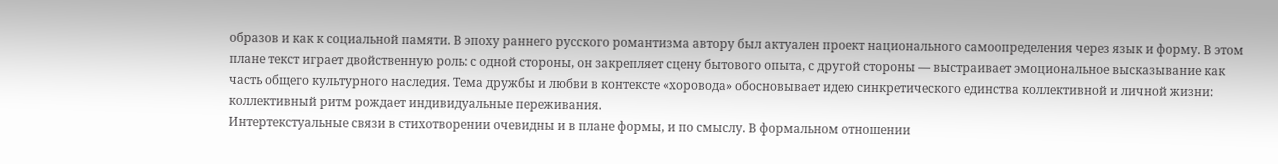образов и как к социальной памяти. В эпоху раннего русского романтизма автору был актуален проект национального самоопределения через язык и форму. В этом плане текст играет двойственную роль: с одной стороны, он закрепляет сцену бытового опыта, с другой стороны — выстраивает эмоциональное высказывание как часть общего культурного наследия. Тема дружбы и любви в контексте «хоровода» обосновывает идею синкретического единства коллективной и личной жизни: коллективный ритм рождает индивидуальные переживания.
Интертекстуальные связи в стихотворении очевидны и в плане формы, и по смыслу. В формальном отношении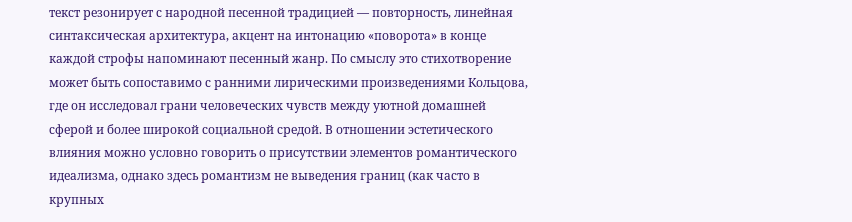текст резонирует с народной песенной традицией — повторность, линейная синтаксическая архитектура, акцент на интонацию «поворота» в конце каждой строфы напоминают песенный жанр. По смыслу это стихотворение может быть сопоставимо с ранними лирическими произведениями Кольцова, где он исследовал грани человеческих чувств между уютной домашней сферой и более широкой социальной средой. В отношении эстетического влияния можно условно говорить о присутствии элементов романтического идеализма, однако здесь романтизм не выведения границ (как часто в крупных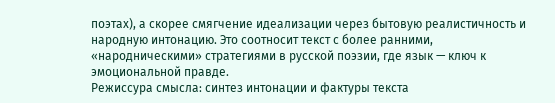поэтах), а скорее смягчение идеализации через бытовую реалистичность и народную интонацию. Это соотносит текст с более ранними, «народническими» стратегиями в русской поэзии, где язык — ключ к эмоциональной правде.
Режиссура смысла: синтез интонации и фактуры текста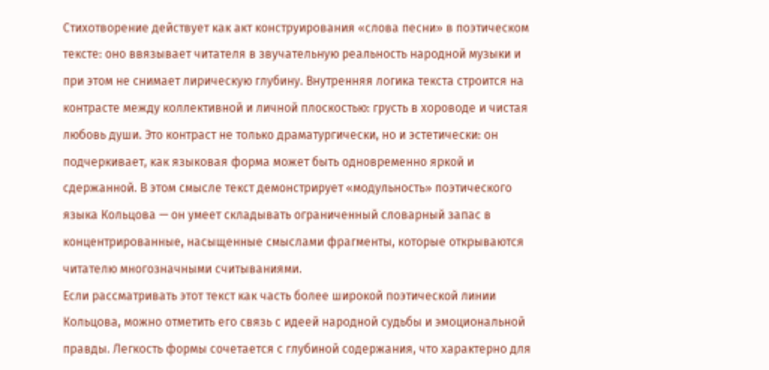Стихотворение действует как акт конструирования «слова песни» в поэтическом тексте: оно ввязывает читателя в звучательную реальность народной музыки и при этом не снимает лирическую глубину. Внутренняя логика текста строится на контрасте между коллективной и личной плоскостью: грусть в хороводе и чистая любовь души. Это контраст не только драматургически, но и эстетически: он подчеркивает, как языковая форма может быть одновременно яркой и сдержанной. В этом смысле текст демонстрирует «модульность» поэтического языка Кольцова — он умеет складывать ограниченный словарный запас в концентрированные, насыщенные смыслами фрагменты, которые открываются читателю многозначными считываниями.
Если рассматривать этот текст как часть более широкой поэтической линии Кольцова, можно отметить его связь с идеей народной судьбы и эмоциональной правды. Легкость формы сочетается с глубиной содержания, что характерно для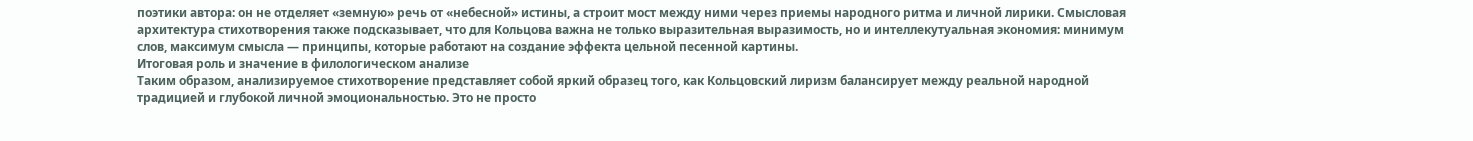поэтики автора: он не отделяет «земную» речь от «небесной» истины, а строит мост между ними через приемы народного ритма и личной лирики. Смысловая архитектура стихотворения также подсказывает, что для Кольцова важна не только выразительная выразимость, но и интеллекутуальная экономия: минимум слов, максимум смысла — принципы, которые работают на создание эффекта цельной песенной картины.
Итоговая роль и значение в филологическом анализе
Таким образом, анализируемое стихотворение представляет собой яркий образец того, как Кольцовский лиризм балансирует между реальной народной традицией и глубокой личной эмоциональностью. Это не просто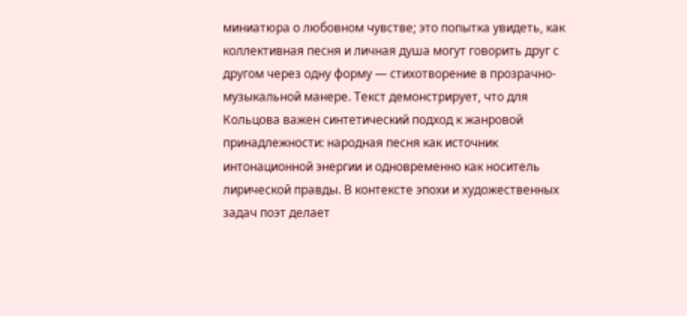миниатюра о любовном чувстве; это попытка увидеть, как коллективная песня и личная душа могут говорить друг с другом через одну форму — стихотворение в прозрачно-музыкальной манере. Текст демонстрирует, что для Кольцова важен синтетический подход к жанровой принадлежности: народная песня как источник интонационной энергии и одновременно как носитель лирической правды. В контексте эпохи и художественных задач поэт делает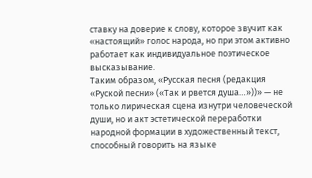ставку на доверие к слову, которое звучит как «настоящий» голос народа, но при этом активно работает как индивидуальное поэтическое высказывание.
Таким образом, «Русская песня (редакция «Руской песни» («Так и рвется душа…»))» — не только лирическая сцена изнутри человеческой души, но и акт эстетической переработки народной формации в художественный текст, способный говорить на языке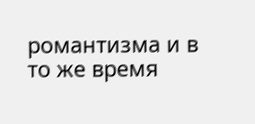романтизма и в то же время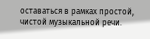оставаться в рамках простой, чистой музыкальной речи.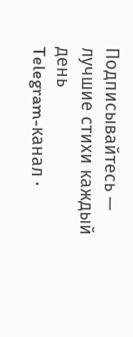Подписывайтесь — лучшие стихи каждый день
Telegram-канал ·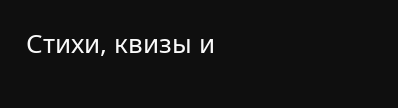Стихи, квизы и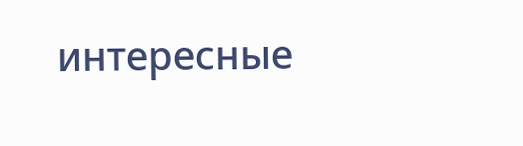интересные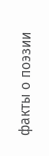факты о поэзии